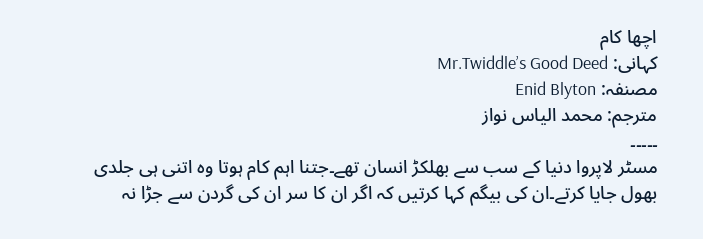اچھا کام
کہانی: Mr.Twiddle’s Good Deed
مصنفہ: Enid Blyton
مترجم: محمد الیاس نواز
۔۔۔۔۔
مسٹر لاپروا دنیا کے سب سے بھلکڑ انسان تھے۔جتنا اہم کام ہوتا وہ اتنی ہی جلدی بھول جایا کرتے۔ان کی بیگم کہا کرتیں کہ اگر ان کا سر ان کی گردن سے جڑا نہ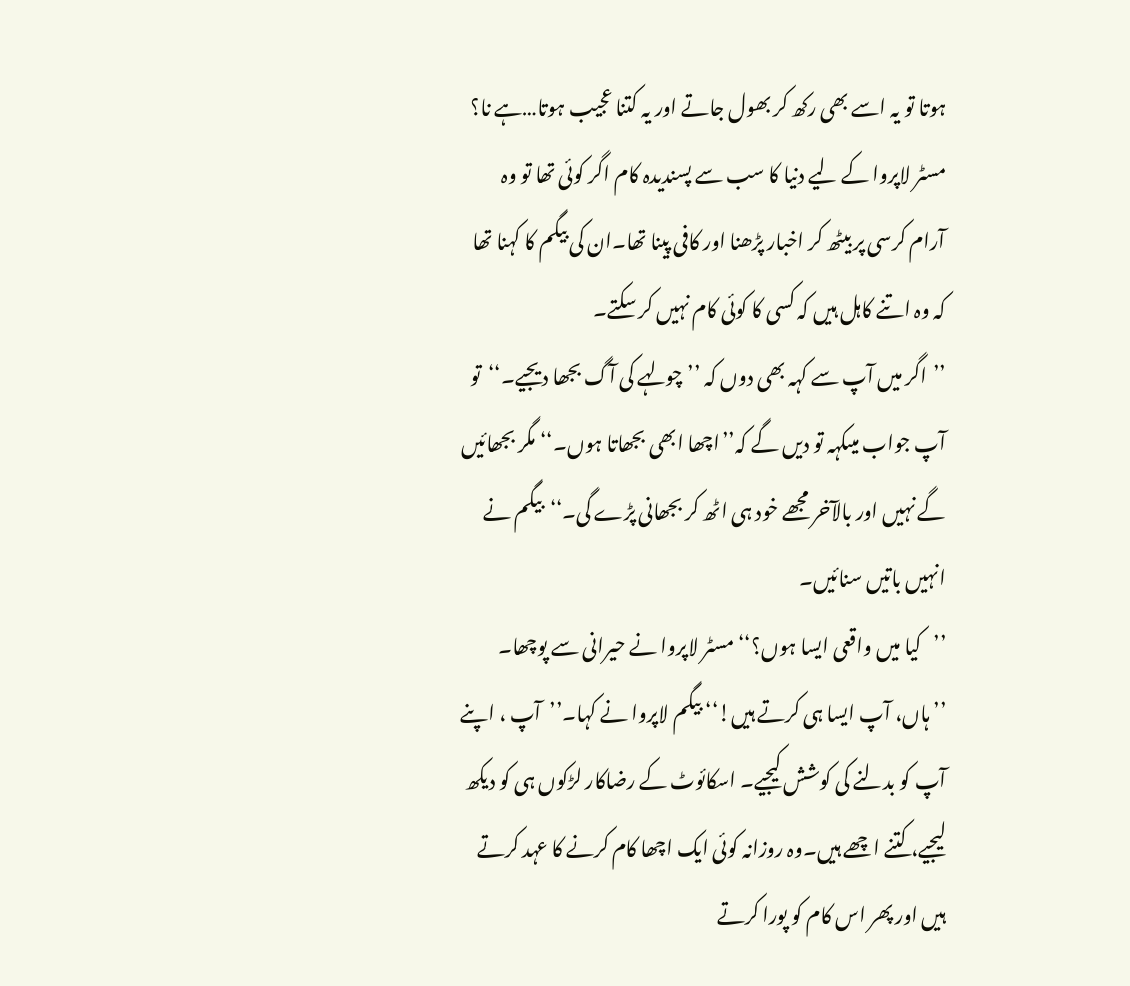ہوتا تو یہ اسے بھی رکھ کر بھول جاتے اور یہ کتنا عجیب ہوتا…ہے نا؟
مسٹر لاپروا کے لیے دنیا کا سب سے پسندیدہ کام اگر کوئی تھا تو وہ آرام کرسی پر بیٹھ کر اخبار پڑھنا اور کافی پینا تھا۔ان کی بیگم کا کہنا تھا کہ وہ اتنے کاہل ہیں کہ کسی کا کوئی کام نہیں کر سکتے۔
’’اگر میں آپ سے کہہ بھی دوں کہ ’’چولہے کی آگ بجھا دیجیے۔‘‘تو آپ جواب میںکہہ تو دیں گے کہ’’اچھا ابھی بجھاتا ہوں۔‘‘ مگر بجھائیں گے نہیں اور بالآخر مجھے خود ہی اٹھ کر بجھانی پڑے گی۔‘‘بیگم نے انہیں باتیں سنائیں۔
’’کیا میں واقعی ایسا ہوں؟‘‘ مسٹر لاپروا نے حیرانی سے پوچھا۔
’’ہاں، آپ ایسا ہی کرتے ہیں!‘‘ بیگم لاپروا نے کہا۔’’آپ ، اپنے آپ کو بدلنے کی کوشش کیجیے۔ اسکائوٹ کے رضاکار لڑکوں ہی کو دیکھ لیجیے، کتنے اچھے ہیں۔وہ روزانہ کوئی ایک اچھا کام کرنے کا عہد کرتے ہیں اور پھر اس کام کو پورا کرتے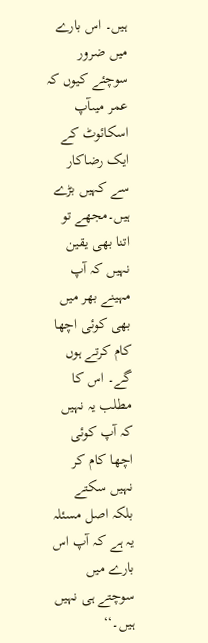ہیں۔ اس بارے میں ضرور سوچئے کیوں کہ عمر میںآپ اسکائوٹ کے ایک رضاکار سے کہیں بڑے ہیں۔مجھے تو اتنا بھی یقین نہیں کہ آپ مہینے بھر میں بھی کوئی اچھا کام کرتے ہوں گے۔ اس کا مطلب یہ نہیں کہ آپ کوئی اچھا کام کر نہیں سکتے بلکہ اصل مسئلہ یہ ہے کہ آپ اس بارے میں سوچتے ہی نہیں ہیں۔‘‘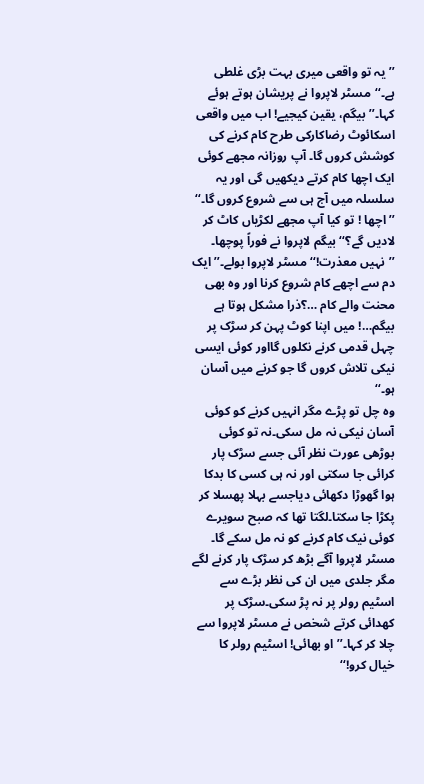’’یہ تو واقعی میری بہت بڑی غلطی ہے۔‘‘مسٹر لاپروا نے پریشان ہوتے ہوئے کہا۔’’بیگم، یقین کیجیے! اب میں واقعی اسکائوٹ رضاکارکی طرح کام کرنے کی کوشش کروں گا۔ آپ روزانہ مجھے کوئی ایک اچھا کام کرتے دیکھیں گی اور یہ سلسلہ میں آج ہی سے شروع کروں گا۔‘‘
’’اچھا ! تو کیا آپ مجھے لکڑیاں کاٹ کر لادیں گے؟‘‘ بیگم لاپروا نے فوراً پوچھا۔
’’نہیں معذرت!‘‘ مسٹر لاپروا بولے۔’’ایک دم سے اچھے کام شروع کرنا اور وہ بھی محنت والے کام …؟ذرا مشکل ہوتا ہے بیگم…! میں اپنا کوٹ پہن کر سڑک پر چہل قدمی کرنے نکلوں گااور کوئی ایسی نیکی تلاش کروں گا جو کرنے میں آسان ہو۔‘‘
وہ چل تو پڑے مگر انہیں کرنے کو کوئی آسان نیکی نہ مل سکی۔نہ تو کوئی بوڑھی عورت نظر آئی جسے سڑک پار کرائی جا سکتی اور نہ ہی کسی کا بدکا ہوا گھوڑا دکھائی دیاجسے بہلا پھسلا کر پکڑا جا سکتا۔لگتا تھا کہ صبح سویرے کوئی نیک کام کرنے کو نہ مل سکے گا۔
مسٹر لاپروا آگے بڑھ کر سڑک پار کرنے لگے مگر جلدی میں ان کی نظر بڑے سے اسٹیم رولر پر نہ پڑ سکی۔سڑک پر کھدائی کرتے شخص نے مسٹر لاپروا سے چلا کر کہا۔’’او بھائی! اسٹیم رولر کا خیال کرو!‘‘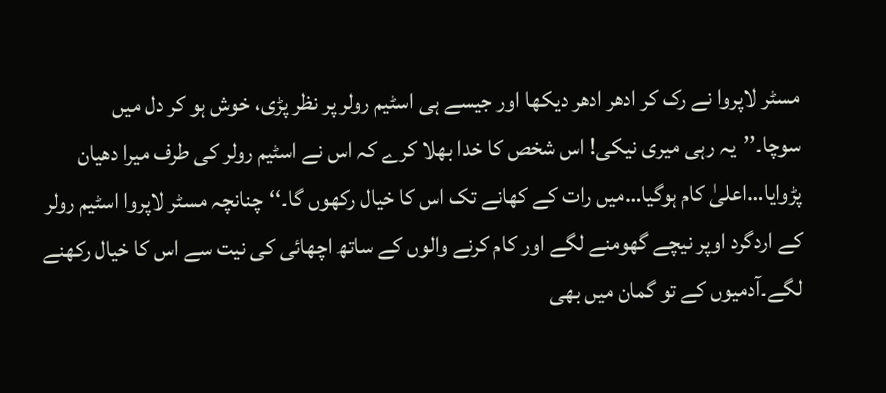مسٹر لاپروا نے رک کر ادھر ادھر دیکھا اور جیسے ہی اسٹیم رولر پر نظر پڑی، خوش ہو کر دل میں سوچا۔’’یہ رہی میری نیکی! اس شخص کا خدا بھلا کرے کہ اس نے اسٹیم رولر کی طرف میرا دھیان پڑوایا…اعلیٰ کام ہوگیا…میں رات کے کھانے تک اس کا خیال رکھوں گا۔‘‘چنانچہ مسٹر لاپروا اسٹیم رولر کے اردگرد اوپر نیچے گھومنے لگے اور کام کرنے والوں کے ساتھ اچھائی کی نیت سے اس کا خیال رکھنے لگے۔آدمیوں کے تو گمان میں بھی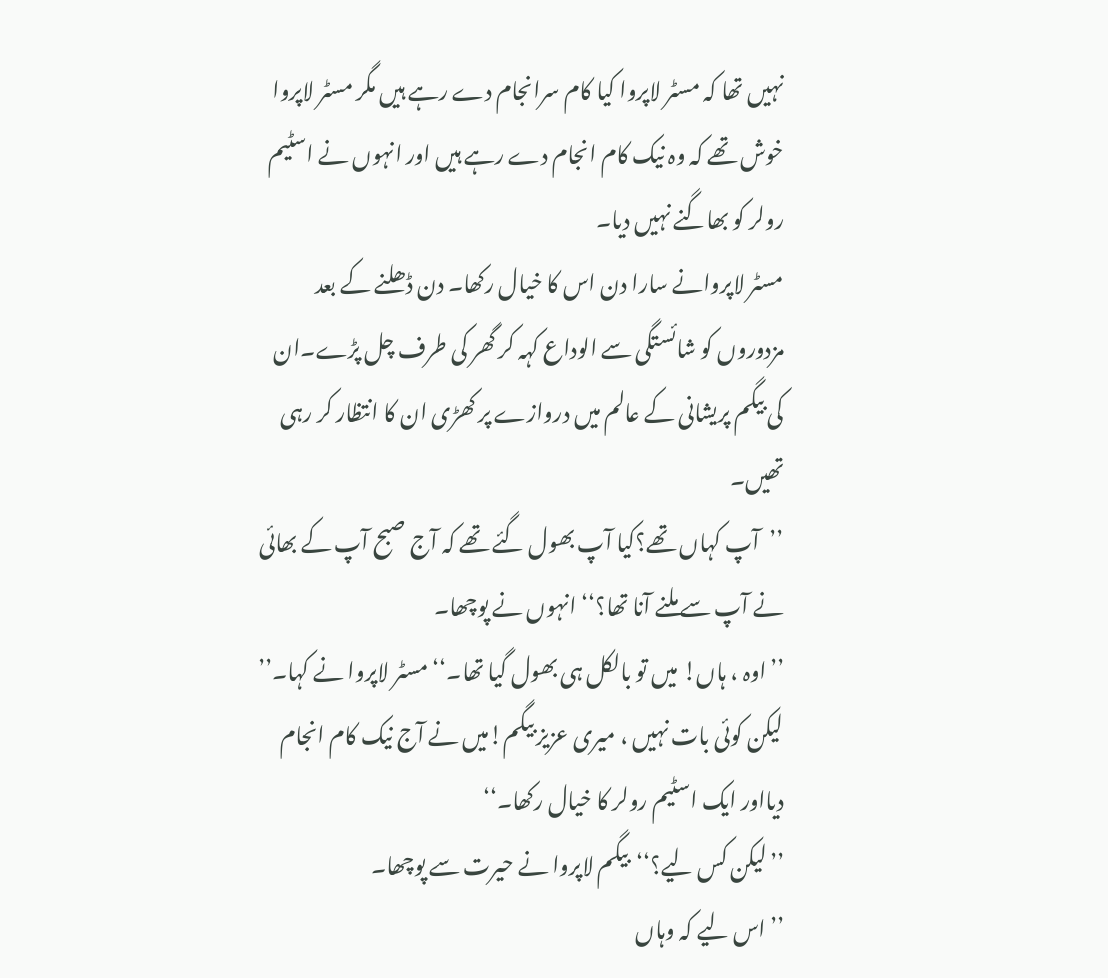نہیں تھا کہ مسٹر لاپروا کیا کام سرانجام دے رہے ہیں مگر مسٹر لاپروا خوش تھے کہ وہ نیک کام انجام دے رہے ہیں اور انہوں نے اسٹیم رولر کو بھاگنے نہیں دیا۔
مسٹر لاپروانے سارا دن اس کا خیال رکھا۔ دن ڈھلنے کے بعد مزدوروں کو شائستگی سے الوداع کہہ کر گھر کی طرف چل پڑے۔ان کی بیگم پریشانی کے عالم میں دروازے پر کھڑی ان کا انتظار کر رہی تھیں۔
’’آپ کہاں تھے؟کیا آپ بھول گئے تھے کہ آج صبح آپ کے بھائی نے آپ سے ملنے آنا تھا؟‘‘ انہوں نے پوچھا۔
’’اوہ ، ہاں! میں تو بالکل ہی بھول گیا تھا۔‘‘ مسٹر لاپروا نے کہا۔’’ لیکن کوئی بات نہیں ، میری عزیز بیگم!میں نے آج نیک کام انجام دیااور ایک اسٹیم رولر کا خیال رکھا۔‘‘
’’لیکن کس لیے؟‘‘بیگم لاپروا نے حیرت سے پوچھا۔
’’اس لیے کہ وہاں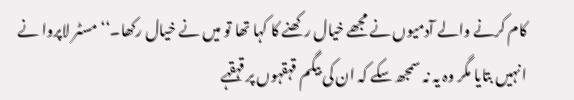کام کرنے والے آدمیوں نے مجھے خیال رکھنے کا کہا تھا تو میں نے خیال رکھا۔‘‘ مسٹر لاپروا نے انہیں بتایا مگر وہ یہ نہ سمجھ سکے کہ ان کی بیگم قہقہوں پر قہقہے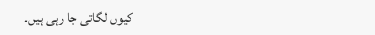کیوں لگاتی جا رہی ہیں۔